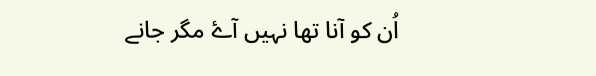اُن کو آنا تھا نہیں آۓ مگر جانے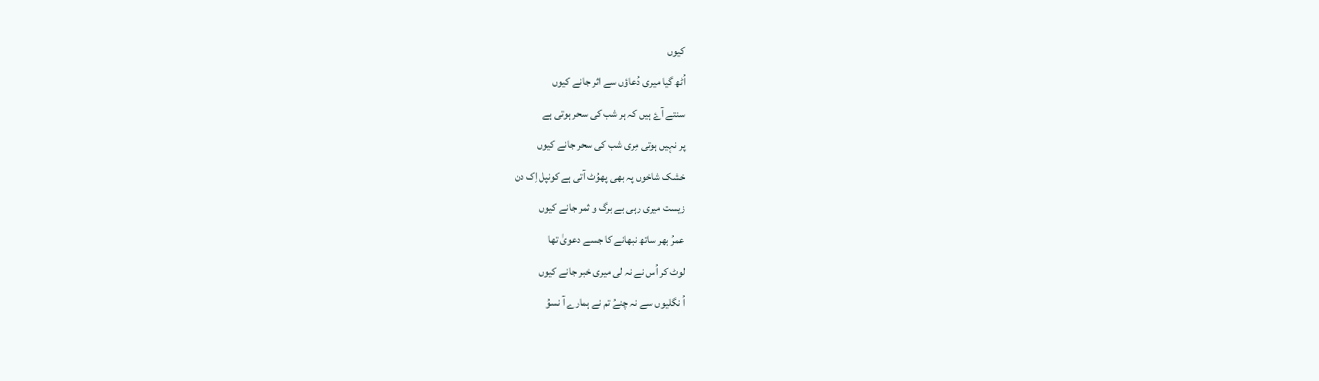کیوں
اُٹھ گیا میری دُعاؤں سے اثر جانے کیوں
سنتے آۓ ہیں کہ ہر شب کی سحر ہوتی ہے
پر نہیں ہوتی مِری شب کی سحر جانے کیوں
خشک شاخوں پہ بھی پھوُٹ آتی ہے کونپل اِک دن
زیست میری رہی بے برگ و ثمر جانے کیوں
عمرُ بھر ساتھ نبھانے کا جسے دعویٰ تھا
لوٹ کر اُس نے نہ لی میری خبر جانے کیوں
اُ نگلیوں سے نہ چنےُ تم نے ہمارے آ نسوُ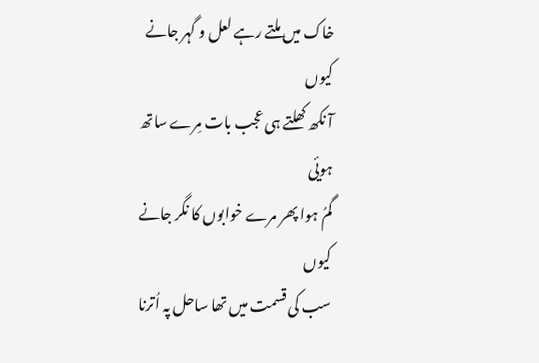خاک میں ملتے رہے لعل و گہر جانے کیوں
آ نکھ کھلتے ہی عجب بات مِرے ساتھ ہویٔی
گمُ ہوا پھر مرے خوابوں کا نگر جانے کیوں
سب کی قسمت میں تھا ساحل پہ اُترنا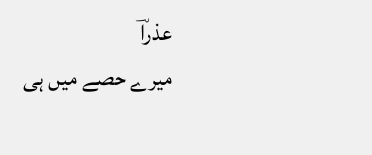عذراؔ
میرے حصے میں ہی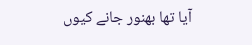آیا تھا بھنور جانے کیوں